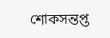শোকসন্তপ্ত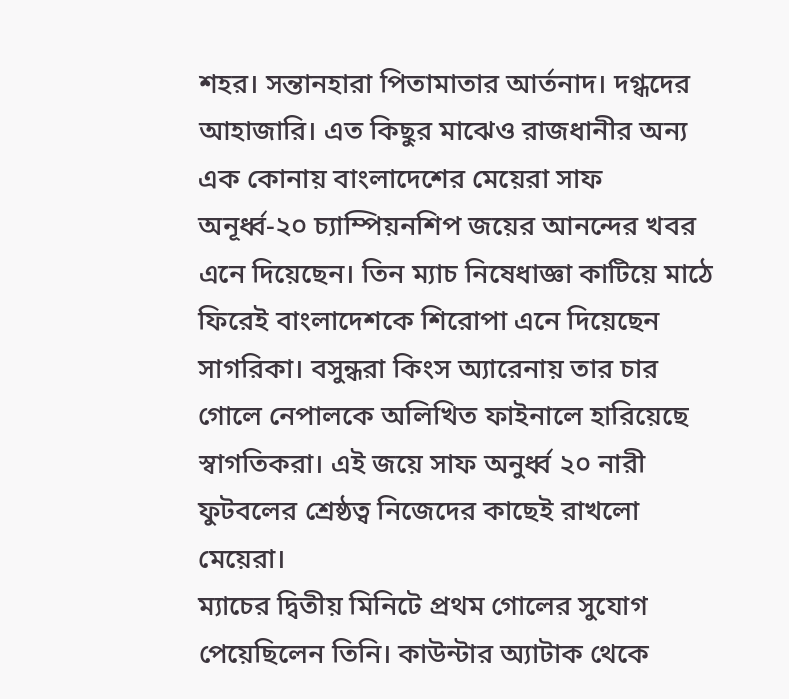শহর। সন্তানহারা পিতামাতার আর্তনাদ। দগ্ধদের আহাজারি। এত কিছুর মাঝেও রাজধানীর অন্য এক কোনায় বাংলাদেশের মেয়েরা সাফ অনূর্ধ্ব-২০ চ্যাম্পিয়নশিপ জয়ের আনন্দের খবর এনে দিয়েছেন। তিন ম্যাচ নিষেধাজ্ঞা কাটিয়ে মাঠে ফিরেই বাংলাদেশকে শিরোপা এনে দিয়েছেন সাগরিকা। বসুন্ধরা কিংস অ্যারেনায় তার চার গোলে নেপালকে অলিখিত ফাইনালে হারিয়েছে স্বাগতিকরা। এই জয়ে সাফ অনুর্ধ্ব ২০ নারী ফুটবলের শ্রেষ্ঠত্ব নিজেদের কাছেই রাখলো মেয়েরা।
ম্যাচের দ্বিতীয় মিনিটে প্রথম গোলের সুযোগ পেয়েছিলেন তিনি। কাউন্টার অ্যাটাক থেকে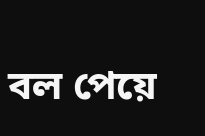বল পেয়ে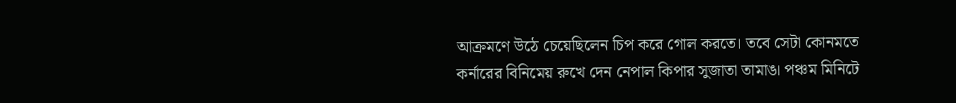আক্রমণে উঠে চেয়েছিলেন চিপ করে গোল করতে। তবে সেটা কোনমতে কর্নারের বিনিমেয় রুখে দেন নেপাল কিপার সুজাতা তামাঙ। পঞ্চম মিনিটে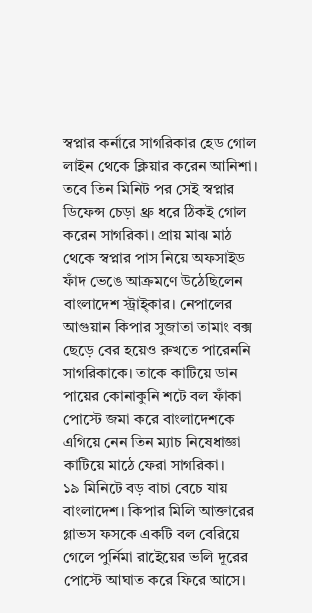স্বপ্নার কর্নারে সাগরিকার হেড গোল লাইন থেকে ক্লিয়ার করেন আনিশা। তবে তিন মিনিট পর সেই স্বপ্নার ডিফেন্স চেড়া থ্রু ধরে ঠিকই গোল করেন সাগরিকা। প্রায় মাঝ মাঠ থেকে স্বপ্নার পাস নিয়ে অফসাইড ফাঁদ ভেঙে আক্রমণে উঠেছিলেন বাংলাদেশ স্ট্রাই্কার। নেপালের আগুয়ান কিপার সুজাতা তামাং বক্স ছেড়ে বের হয়েও রুখতে পারেননি সাগরিকাকে। তাকে কাটিয়ে ডান পায়ের কোনাকুনি শটে বল ফাঁকা পোস্টে জমা করে বাংলাদেশকে এগিয়ে নেন তিন ম্যাচ নিষেধাজ্ঞা কাটিয়ে মাঠে ফেরা সাগরিকা।
১৯ মিনিটে বড় বাচা বেচে যায় বাংলাদেশ। কিপার মিলি আক্তারের গ্লাভস ফসকে একটি বল বেরিয়ে গেলে পুর্নিমা রাইেয়ের ভলি দূরের পোস্টে আঘাত করে ফিরে আসে।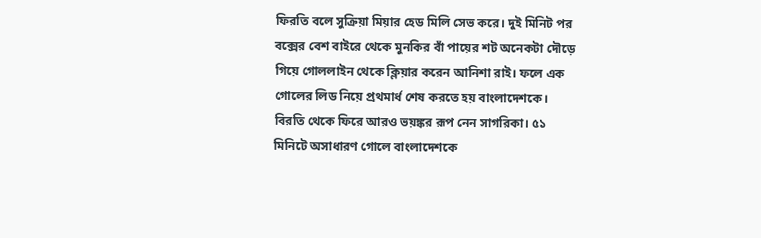ফিরতি বলে সুক্রিয়া মিয়ার হেড মিলি সেভ করে। দুই মিনিট পর বক্সের বেশ বাইরে থেকে মুনকির বাঁ পায়ের শট অনেকটা দৌড়ে গিয়ে গোললাইন থেকে ক্লিয়ার করেন আনিশা রাই। ফলে এক গোলের লিড নিয়ে প্রথমার্ধ শেষ করতে হয় বাংলাদেশকে।
বিরতি থেকে ফিরে আরও ভয়ঙ্কর রূপ নেন সাগরিকা। ৫১ মিনিটে অসাধারণ গোলে বাংলাদেশকে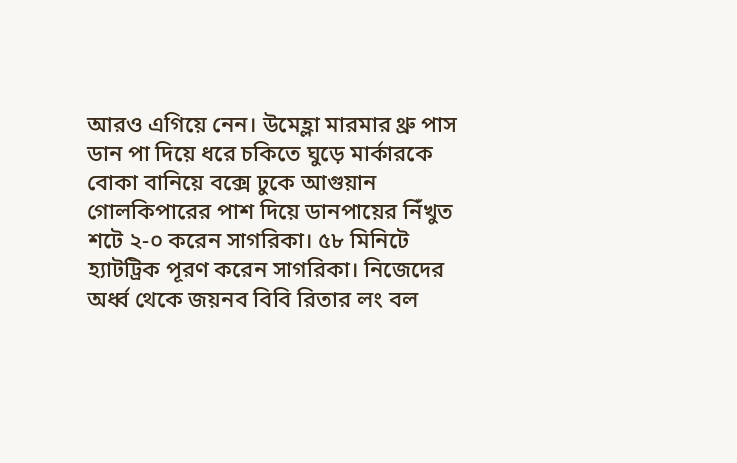আরও এগিয়ে নেন। উমেহ্লা মারমার থ্রু পাস ডান পা দিয়ে ধরে চকিতে ঘুড়ে মার্কারকে বোকা বানিয়ে বক্সে ঢুকে আগুয়ান গোলকিপারের পাশ দিয়ে ডানপায়ের নিঁখুত শটে ২-০ করেন সাগরিকা। ৫৮ মিনিটে হ্যাটট্রিক পূরণ করেন সাগরিকা। নিজেদের অর্ধ্ব থেকে জয়নব বিবি রিতার লং বল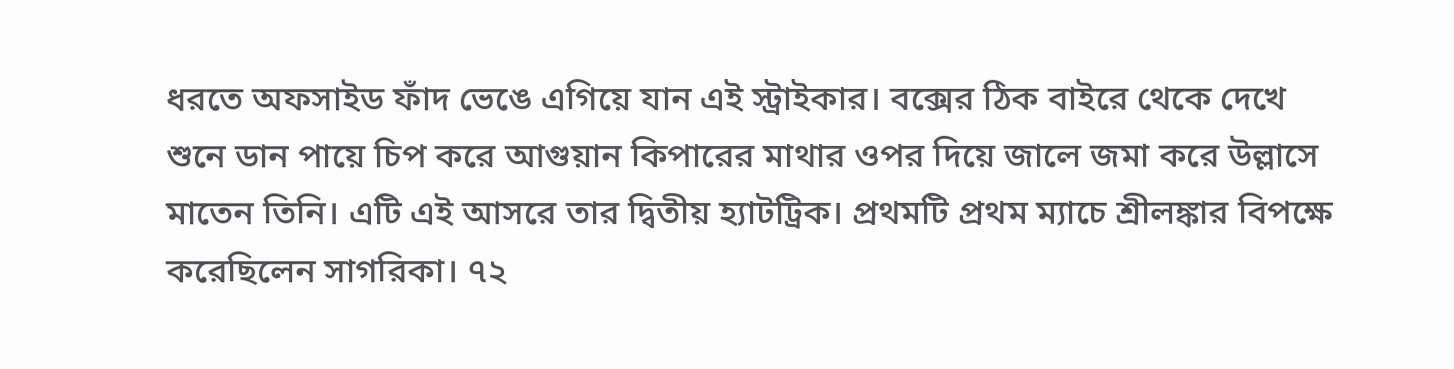ধরতে অফসাইড ফাঁদ ভেঙে এগিয়ে যান এই স্ট্রাইকার। বক্সের ঠিক বাইরে থেকে দেখে শুনে ডান পায়ে চিপ করে আগুয়ান কিপারের মাথার ওপর দিয়ে জালে জমা করে উল্লাসে মাতেন তিনি। এটি এই আসরে তার দ্বিতীয় হ্যাটট্রিক। প্রথমটি প্রথম ম্যাচে শ্রীলঙ্কার বিপক্ষে করেছিলেন সাগরিকা। ৭২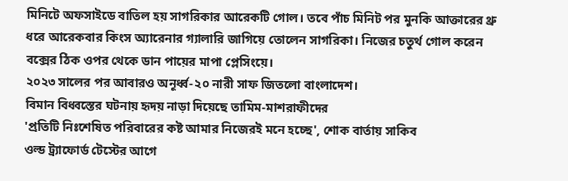মিনিটে অফসাইডে বাতিল হয় সাগরিকার আরেকটি গোল। তবে পাঁচ মিনিট পর মুনকি আক্তারের থ্রু ধরে আরেকবার কিংস অ্যারেনার গ্যালারি জাগিয়ে তোলেন সাগরিকা। নিজের চতুর্থ গোল করেন বক্সের ঠিক ওপর থেকে ডান পায়ের মাপা প্লেসিংয়ে।
২০২৩ সালের পর আবারও অনূর্ধ্ব-২০ নারী সাফ জিতলো বাংলাদেশ।
বিমান বিধ্বস্তের ঘটনায় হৃদয় নাড়া দিয়েছে তামিম-মাশরাফীদের
'প্রতিটি নিঃশেষিত পরিবারের কষ্ট আমার নিজেরই মনে হচ্ছে', শোক বার্তায় সাকিব
ওল্ড ট্র্যাফোর্ড টেস্টের আগে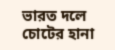ভারত দলে চোটের হানা